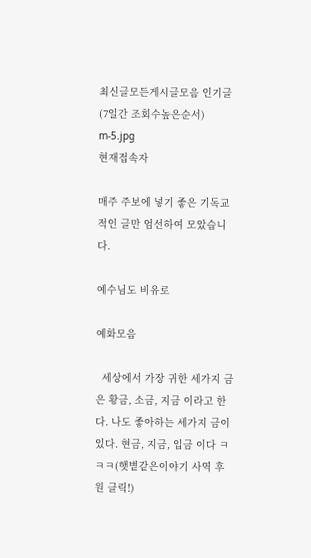최신글모든게시글모음 인기글(7일간 조회수높은순서)
m-5.jpg
현재접속자

매주 주보에 넣기 좋은 기독교적인 글만 엄선하여 모았습니다.

예수님도 비유로

예화모음

  세상에서 가장 귀한 세가지 금은 황금, 소금, 지금 이라고 한다. 나도 좋아하는 세가지 금이 있다. 현금, 지금, 입금 이다 ㅋㅋㅋ(햇볕같은이야기 사역 후원 클릭!)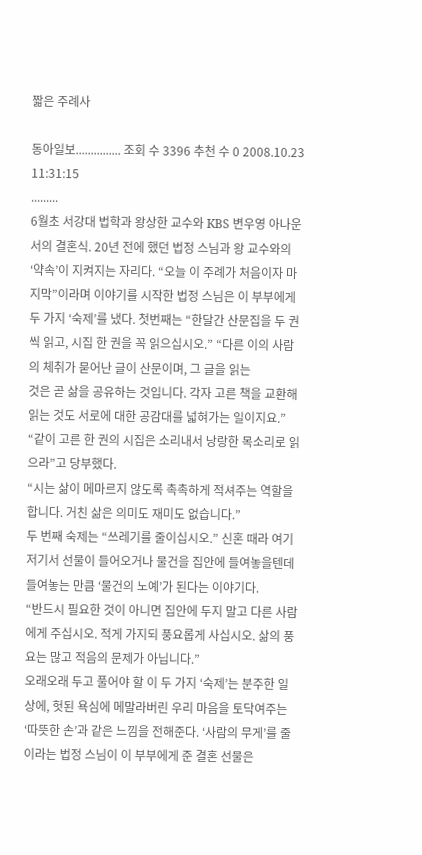짧은 주례사

동아일보............... 조회 수 3396 추천 수 0 2008.10.23 11:31:15
.........
6월초 서강대 법학과 왕상한 교수와 KBS 변우영 아나운서의 결혼식. 20년 전에 했던 법정 스님과 왕 교수와의 ‘약속’이 지켜지는 자리다. “오늘 이 주례가 처음이자 마지막”이라며 이야기를 시작한 법정 스님은 이 부부에게 두 가지 ‘숙제’를 냈다. 첫번째는 “한달간 산문집을 두 권씩 읽고, 시집 한 권을 꼭 읽으십시오.” “다른 이의 사람의 체취가 묻어난 글이 산문이며, 그 글을 읽는
것은 곧 삶을 공유하는 것입니다. 각자 고른 책을 교환해 읽는 것도 서로에 대한 공감대를 넓혀가는 일이지요.”
“같이 고른 한 권의 시집은 소리내서 낭랑한 목소리로 읽으라”고 당부했다.
“시는 삶이 메마르지 않도록 촉촉하게 적셔주는 역할을 합니다. 거친 삶은 의미도 재미도 없습니다.”
두 번째 숙제는 “쓰레기를 줄이십시오.” 신혼 때라 여기저기서 선물이 들어오거나 물건을 집안에 들여놓을텐데 들여놓는 만큼 ‘물건의 노예’가 된다는 이야기다.
“반드시 필요한 것이 아니면 집안에 두지 말고 다른 사람에게 주십시오. 적게 가지되 풍요롭게 사십시오. 삶의 풍요는 많고 적음의 문제가 아닙니다.”
오래오래 두고 풀어야 할 이 두 가지 ‘숙제’는 분주한 일상에, 헛된 욕심에 메말라버린 우리 마음을 토닥여주는 ‘따뜻한 손’과 같은 느낌을 전해준다. ‘사람의 무게’를 줄이라는 법정 스님이 이 부부에게 준 결혼 선물은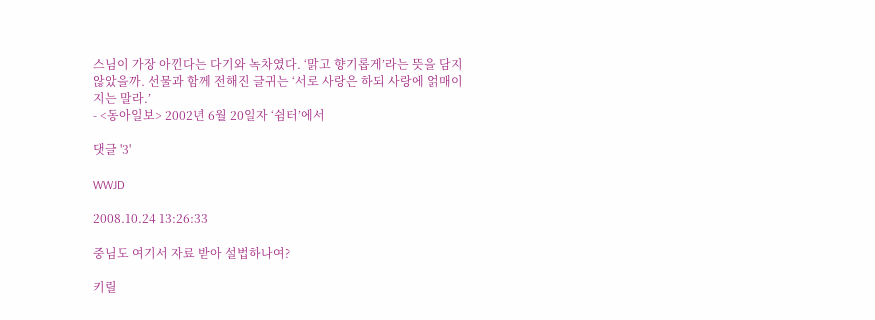스님이 가장 아낀다는 다기와 녹차였다. ‘맑고 향기롭게’라는 뜻을 담지 않았을까. 선물과 함께 전해진 글귀는 ‘서로 사랑은 하되 사랑에 얽매이지는 말라.’
- <동아일보> 2002년 6월 20일자 ‘쉼터’에서

댓글 '3'

WWJD

2008.10.24 13:26:33

중님도 여기서 자료 받아 설법하나여?

키릴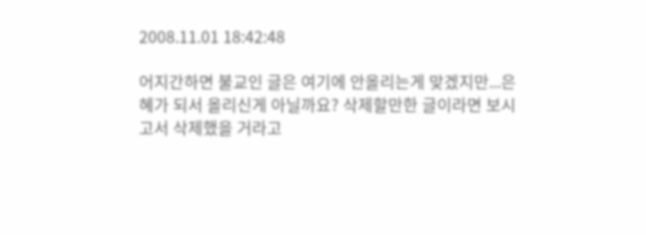2008.11.01 18:42:48

어지간하면 불교인 글은 여기에 안올리는게 맞겠지만...은혜가 되서 올리신게 아닐까요? 삭제할만한 글이라면 보시고서 삭제했을 거라고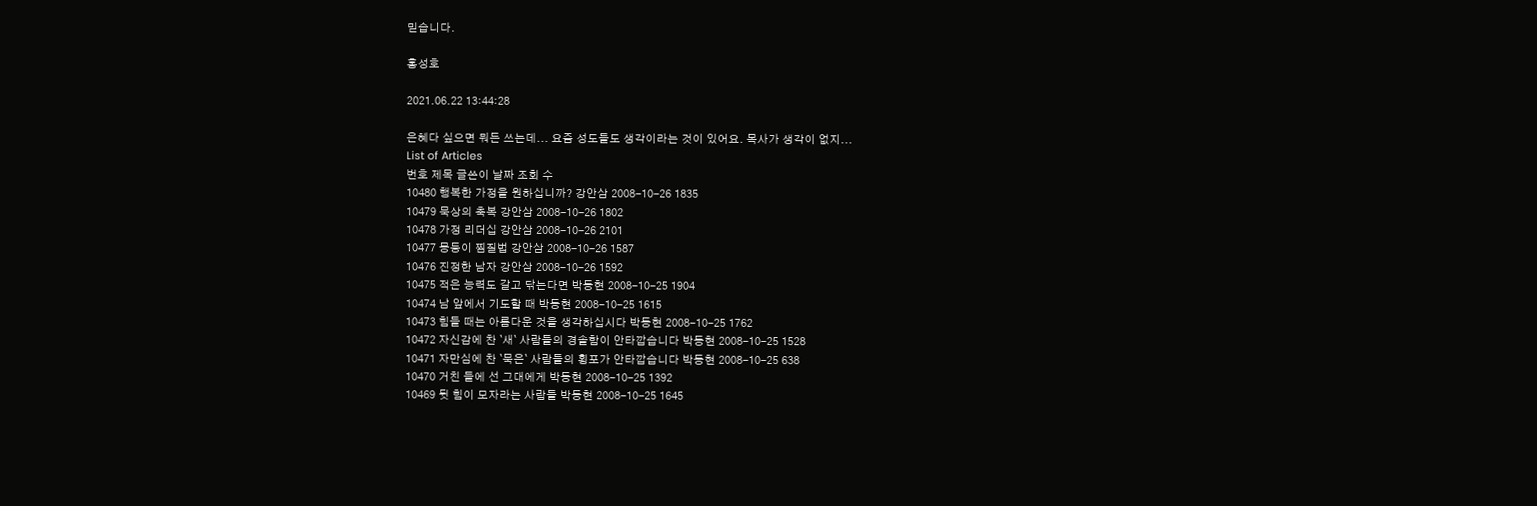믿습니다.

홍성호

2021.06.22 13:44:28

은혜다 싶으면 뭐든 쓰는데... 요즘 성도들도 생각이라는 것이 있어요. 목사가 생각이 없지...
List of Articles
번호 제목 글쓴이 날짜 조회 수
10480 행복한 가정을 원하십니까? 강안삼 2008-10-26 1835
10479 묵상의 축복 강안삼 2008-10-26 1802
10478 가정 리더십 강안삼 2008-10-26 2101
10477 몽둥이 찜질법 강안삼 2008-10-26 1587
10476 진정한 남자 강안삼 2008-10-26 1592
10475 적은 능력도 갈고 닦는다면 박동현 2008-10-25 1904
10474 남 앞에서 기도할 때 박동현 2008-10-25 1615
10473 힘들 때는 아름다운 것을 생각하십시다 박동현 2008-10-25 1762
10472 자신감에 찬 `새` 사람들의 경솔함이 안타깝습니다 박동현 2008-10-25 1528
10471 자만심에 찬 `묵은` 사람들의 횡포가 안타깝습니다 박동현 2008-10-25 638
10470 거친 들에 선 그대에게 박동현 2008-10-25 1392
10469 뒷 힘이 모자라는 사람들 박동현 2008-10-25 1645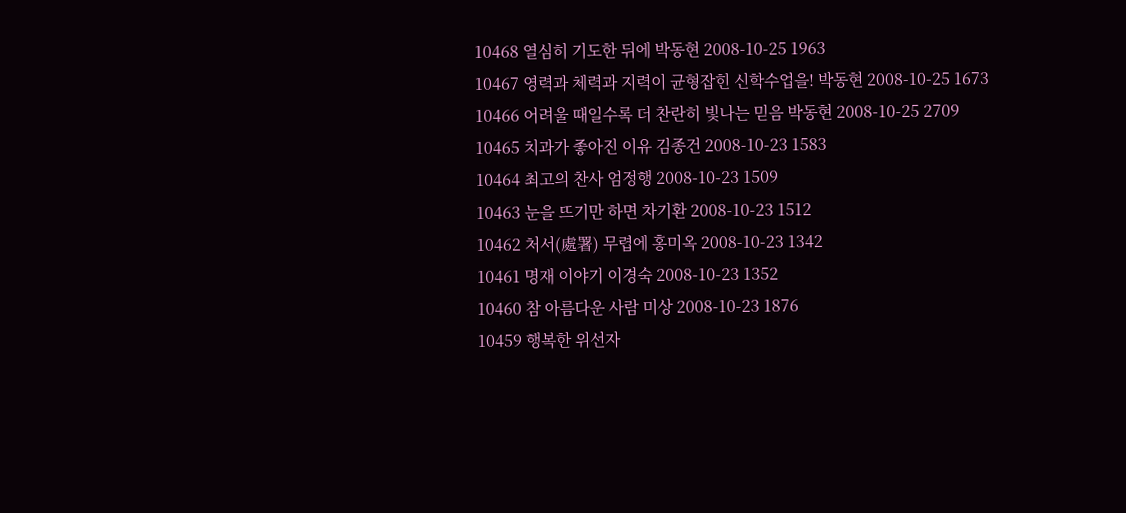10468 열심히 기도한 뒤에 박동현 2008-10-25 1963
10467 영력과 체력과 지력이 균형잡힌 신학수업을! 박동현 2008-10-25 1673
10466 어려울 때일수록 더 찬란히 빛나는 믿음 박동현 2008-10-25 2709
10465 치과가 좋아진 이유 김종건 2008-10-23 1583
10464 최고의 찬사 엄정행 2008-10-23 1509
10463 눈을 뜨기만 하면 차기환 2008-10-23 1512
10462 처서(處署) 무렵에 홍미옥 2008-10-23 1342
10461 명재 이야기 이경숙 2008-10-23 1352
10460 참 아름다운 사람 미상 2008-10-23 1876
10459 행복한 위선자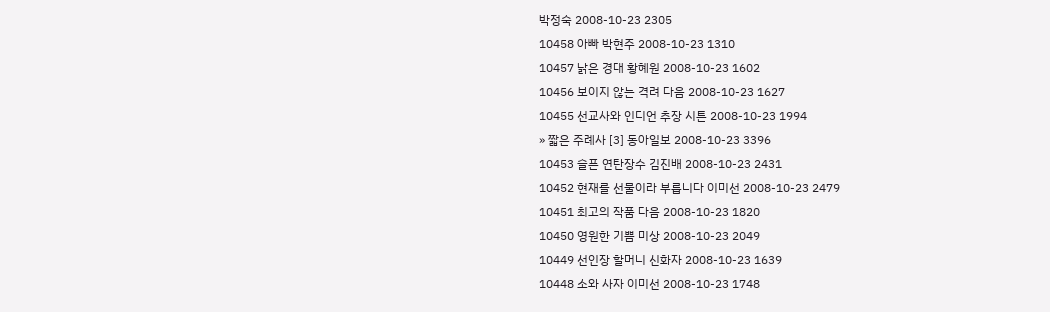박정숙 2008-10-23 2305
10458 아빠 박현주 2008-10-23 1310
10457 낡은 경대 황혜원 2008-10-23 1602
10456 보이지 않는 격려 다음 2008-10-23 1627
10455 선교사와 인디언 추장 시튼 2008-10-23 1994
» 짧은 주례사 [3] 동아일보 2008-10-23 3396
10453 슬픈 연탄장수 김진배 2008-10-23 2431
10452 현재를 선물이라 부릅니다 이미선 2008-10-23 2479
10451 최고의 작품 다음 2008-10-23 1820
10450 영원한 기쁨 미상 2008-10-23 2049
10449 선인장 할머니 신화자 2008-10-23 1639
10448 소와 사자 이미선 2008-10-23 1748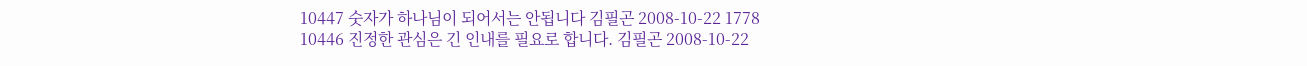10447 숫자가 하나님이 되어서는 안됩니다 김필곤 2008-10-22 1778
10446 진정한 관심은 긴 인내를 필요로 합니다. 김필곤 2008-10-22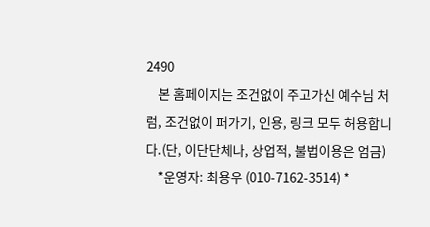2490
    본 홈페이지는 조건없이 주고가신 예수님 처럼, 조건없이 퍼가기, 인용, 링크 모두 허용합니다.(단, 이단단체나, 상업적, 불법이용은 엄금)
    *운영자: 최용우 (010-7162-3514) *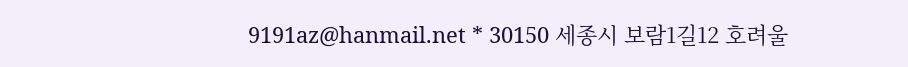9191az@hanmail.net * 30150 세종시 보람1길12 호려울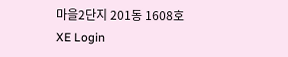마을2단지 201동 1608호
XE Login